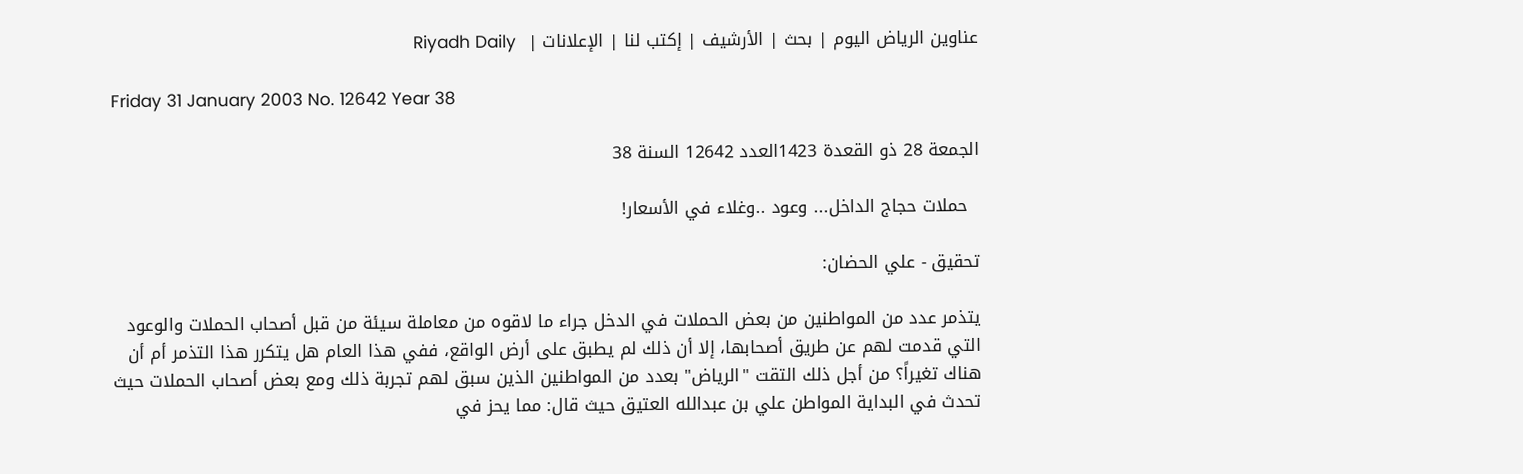عناوين الرياض اليوم | بحث | الأرشيف | إكتب لنا | الإعلانات |  Riyadh Daily

Friday 31 January 2003 No. 12642 Year 38

الجمعة 28 ذو القعدة 1423العدد 12642 السنة 38

  حملات حجاج الداخل... وعود ..وغلاء في الأسعار!

تحقيق - علي الحضان:

يتذمر عدد من المواطنين من بعض الحملات في الدخل جراء ما لاقوه من معاملة سيئة من قبل أصحاب الحملات والوعود التي قدمت لهم عن طريق أصحابها، إلا أن ذلك لم يطبق على أرض الواقع، ففي هذا العام هل يتكرر هذا التذمر أم أن هناك تغيراً؟ من أجل ذلك التقت "الرياض" بعدد من المواطنين الذين سبق لهم تجربة ذلك ومع بعض أصحاب الحملات حيث تحدث في البداية المواطن علي بن عبدالله العتيق حيث قال: مما يحز في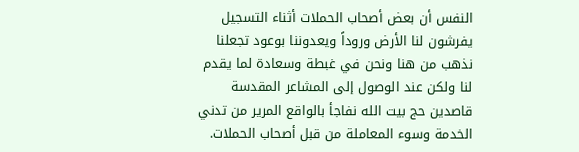النفس أن بعض أصحاب الحملات أثناء التسجيل يفرشون لنا الأرض وروداً ويعدوننا بوعود تجعلنا نذهب من هنا ونحن في غبطة وسعادة لما يقدم لنا ولكن عند الوصول إلى المشاعر المقدسة قاصدين حج بيت الله نفاجأ بالواقع المرير من تدني الخدمة وسوء المعاملة من قبل أصحاب الحملات.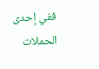ففي إحدى الحملات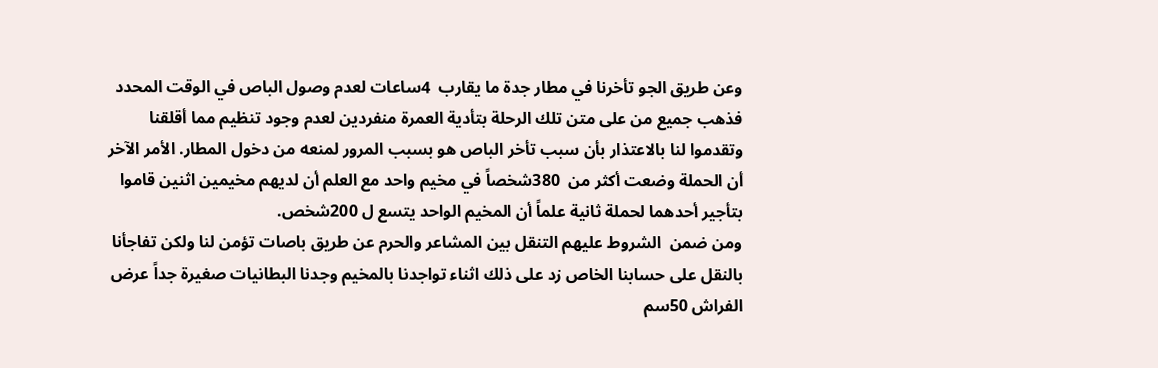وعن طريق الجو تأخرنا في مطار جدة ما يقارب  4ساعات لعدم وصول الباص في الوقت المحدد فذهب جميع من على متن تلك الرحلة بتأدية العمرة منفردين لعدم وجود تنظيم مما أقلقنا وتقدموا لنا بالاعتذار بأن سبب تأخر الباص هو بسبب المرور لمنعه من دخول المطار. الأمر الآخر أن الحملة وضعت أكثر من  380شخصاً في مخيم واحد مع العلم أن لديهم مخيمين اثنين قاموا بتأجير أحدهما لحملة ثانية علماً أن المخيم الواحد يتسع ل 200شخص.
ومن ضمن  الشروط عليهم التنقل بين المشاعر والحرم عن طريق باصات تؤمن لنا ولكن تفاجأنا بالنقل على حسابنا الخاص زد على ذلك اثناء تواجدنا بالمخيم وجدنا البطانيات صغيرة جداً عرض الفراش 50سم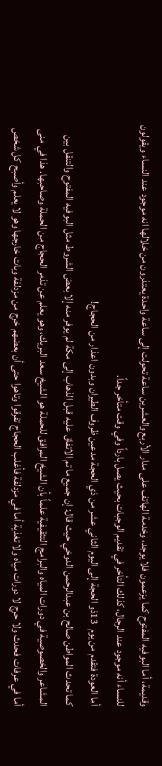وقديمة، أما البوفيه المفتوح كما يزعمون فلا يوجد، وخدمة الهاتف على مدار الأربع والعشرين ساعة تحولت إلى ساعة واحدة يعتذرون من خلالها انه موجود عند النساء ويقولون للنساء أنه موجود عند الرجال، كذلك التأخر في تقديم الوجبات بحيث يصل بارداً وفي وقت متأخر جداً.
أما العودة فتقدم من يوم  13ذو الحجة إلى اليوم الثاني عشر من ذي الحجة مدعين ظروف الطيران وبدون اعذار من الحجاج!
كما تحدث المواطن صالح بن عبدالرحمن الدوخي حيث قال: إن جميع ما تم الاتفاق عليه قبل الذهاب إلى مكة لم يوفر منه إلا بعض الشروط مثل البوفيه المفتوح والتنقل بين المشاعر والخصوصية في دورات المياه والبرامج التثقيفية علماً بأن الشيخ المرافق للحملة هو الشيخ سعد البريك، وهو يعلم عن تذمر الحجاج من الحملة وصاحبها. هذا في منى أما في عرفات فحدث ولا حرج لا دورات مياه ولا تغذية أما في مزدلفة فأغلب الحجاج تفرقوا وتاهوا حتى أن بعضهم خرج من مزدلفة وبات خارجها وهو لا يعلم وأصبح كل شخص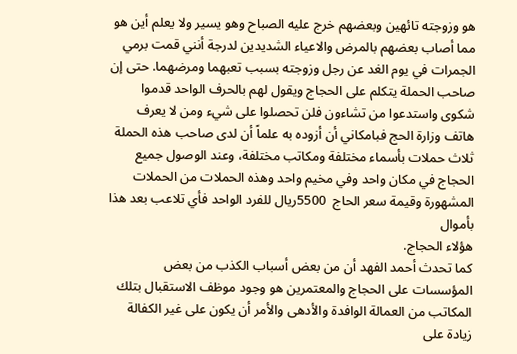هو وزوجته تائهين وبعضهم خرج عليه الصباح وهو يسير ولا يعلم أين هو مما أصاب بعضهم بالمرض والاعياء الشديدين لدرجة أنني قمت برمي الجمرات في يوم الغد عن رجل وزوجته بسبب تعبهما ومرضهما. حتى إن صاحب الحملة يتكلم على الحجاج ويقول لهم بالحرف الواحد قدموا شكوى واستدعوا من تشاءون فلن تحصلوا على شيء ومن لا يعرف هاتف وزارة الحج فبامكاني أن أزوده به علماً أن لدى صاحب هذه الحملة ثلاث حملات بأسماء مختلفة ومكاتب مختلفة، وعند الوصول جميع الحجاج في مكان واحد وفي مخيم واحد وهذه الحملات من الحملات المشهورة وقيمة سعر الحاج  5500ريال للفرد الواحد فأي تلاعب بعد هذا بأموال
هؤلاء الحجاج.
كما تحدث أحمد الفهد أن من بعض أسباب الكذب من بعض المؤسسات على الحجاج والمعتمرين هو وجود موظف الاستقبال بتلك المكاتب من العمالة الوافدة والأدهى والأمر أن يكون على غير الكفالة زيادة على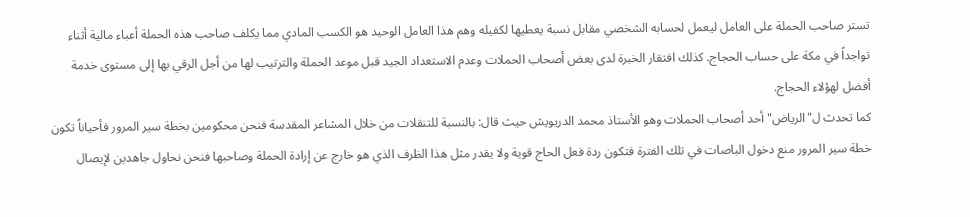تستر صاحب الحملة على العامل ليعمل لحسابه الشخصي مقابل نسبة يعطيها لكفيله وهم هذا العامل الوحيد هو الكسب المادي مما يكلف صاحب هذه الحملة أعباء مالية أثناء تواجداً في مكة على حساب الحجاج. كذلك افتقار الخبرة لدى بعض أصحاب الحملات وعدم الاستعداد الجيد قبل موعد الحملة والترتيب لها من أجل الرقي بها إلى مستوى خدمة أفضل لهؤلاء الحجاج.
كما تحدث ل"الرياض" أحد أصحاب الحملات وهو الأستاذ محمد الدريويش حيث قال: بالنسبة للتنقلات من خلال المشاعر المقدسة فنحن محكومين بخطة سير المرور فأحياناً تكون خطة سير المرور منع دخول الباصات في تلك الفترة فتكون ردة فعل الحاج قوية ولا يقدر مثل هذا الظرف الذي هو خارج عن إرادة الحملة وصاحبها فنحن نحاول جاهدين لإيصال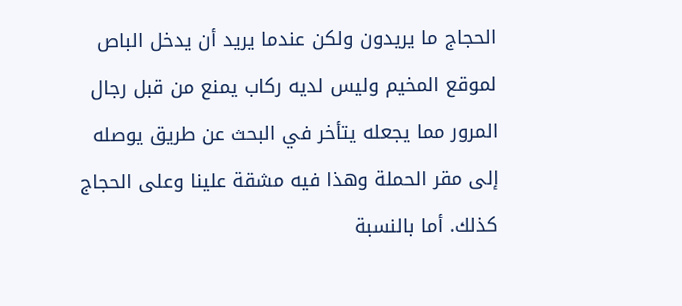الحجاج ما يريدون ولكن عندما يريد أن يدخل الباص لموقع المخيم وليس لديه ركاب يمنع من قبل رجال المرور مما يجعله يتأخر في البحث عن طريق يوصله إلى مقر الحملة وهذا فيه مشقة علينا وعلى الحجاج كذلك. أما بالنسبة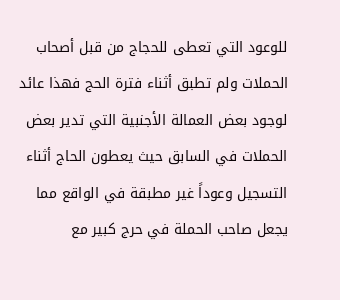للوعود التي تعطى للحجاج من قبل أصحاب الحملات ولم تطبق أثناء فترة الحج فهذا عائد لوجود بعض العمالة الأجنبية التي تدير بعض الحملات في السابق حيث يعطون الحاج أثناء التسجيل وعوداً غير مطبقة في الواقع مما يجعل صاحب الحملة في حرج كبير مع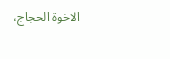الاخوة الحجاج،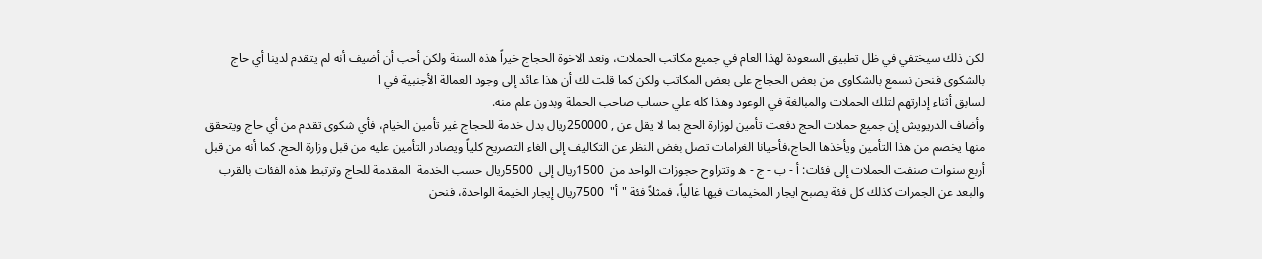لكن ذلك سيختفي في ظل تطبيق السعودة لهذا العام في جميع مكاتب الحملات، ونعد الاخوة الحجاج خيراً هذه السنة ولكن أحب أن أضيف أنه لم يتقدم لدينا أي حاج بالشكوى فنحن نسمع بالشكاوى من بعض الحجاج على بعض المكاتب ولكن كما قلت لك أن هذا عائد إلى وجود العمالة الأجنبية في ا
لسابق أثناء إدارتهم لتلك الحملات والمبالغة في الوعود وهذا كله علي حساب صاحب الحملة وبدون علم منه.
وأضاف الدريويش إن جميع حملات الحج دفعت تأمين لوزارة الحج بما لا يقل عن , 250000ريال بدل خدمة للحجاج غير تأمين الخيام، فأي شكوى تقدم من أي حاج ويتحقق منها يخصم من هذا التأمين ويأخذها الحاج،فأحيانا الغرامات تصل بغض النظر عن التكاليف إلى الغاء التصريح كلياً ويصادر التأمين عليه من قبل وزارة الحج. كما أنه من قبل أربع سنوات صنفت الحملات إلى فئات: أ - ب - ج - ه وتتراوح حجوزات الواحد من  1500ريال إلى  5500ريال حسب الخدمة  المقدمة للحاج وترتبط هذه الفئات بالقرب والبعد عن الجمرات كذلك كل فئة يصبح ايجار المخيمات فيها غالياً، فمثلاً فئة "أ"  7500ريال إيجار الخيمة الواحدة، فنحن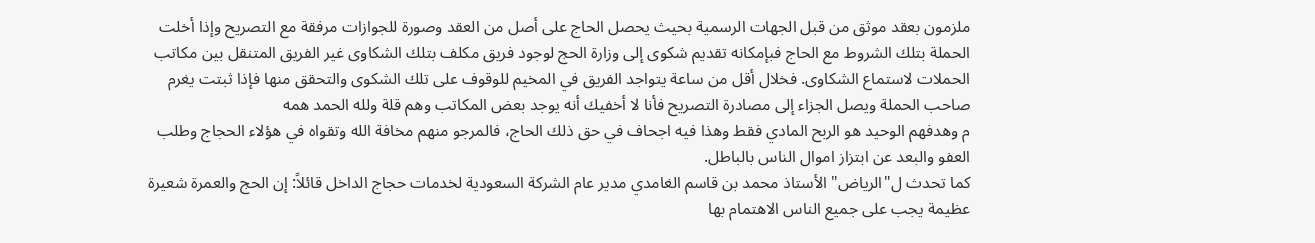ملزمون بعقد موثق من قبل الجهات الرسمية بحيث يحصل الحاج على أصل من العقد وصورة للجوازات مرفقة مع التصريح وإذا أخلت الحملة بتلك الشروط مع الحاج فبإمكانه تقديم شكوى إلى وزارة الحج لوجود فريق مكلف بتلك الشكاوى غير الفريق المتنقل بين مكاتب الحملات لاستماع الشكاوى. فخلال أقل من ساعة يتواجد الفريق في المخيم للوقوف على تلك الشكوى والتحقق منها فإذا ثبتت يغرم صاحب الحملة ويصل الجزاء إلى مصادرة التصريح فأنا لا أخفيك أنه يوجد بعض المكاتب وهم قلة ولله الحمد همه
م وهدفهم الوحيد هو الربح المادي فقط وهذا فيه اجحاف في حق ذلك الحاج، فالمرجو منهم مخافة الله وتقواه في هؤلاء الحجاج وطلب العفو والبعد عن ابتزاز اموال الناس بالباطل.
كما تحدث ل"الرياض" الأستاذ محمد بن قاسم الغامدي مدير عام الشركة السعودية لخدمات حجاج الداخل قائلاً: إن الحج والعمرة شعيرة عظيمة يجب على جميع الناس الاهتمام بها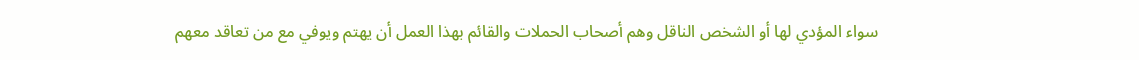سواء المؤدي لها أو الشخص الناقل وهم أصحاب الحملات والقائم بهذا العمل أن يهتم ويوفي مع من تعاقد معهم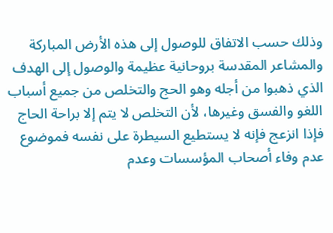وذلك حسب الاتفاق للوصول إلى هذه الأرض المباركة والمشاعر المقدسة بروحانية عظيمة والوصول إلى الهدف الذي ذهبوا من أجله وهو الحج والتخلص من جميع أسباب اللغو والفسق وغيرها، لأن التخلص لا يتم إلا براحة الحاج فإذا انزعج فإنه لا يستطيع السيطرة على نفسه فموضوع عدم وفاء أصحاب المؤسسات وعدم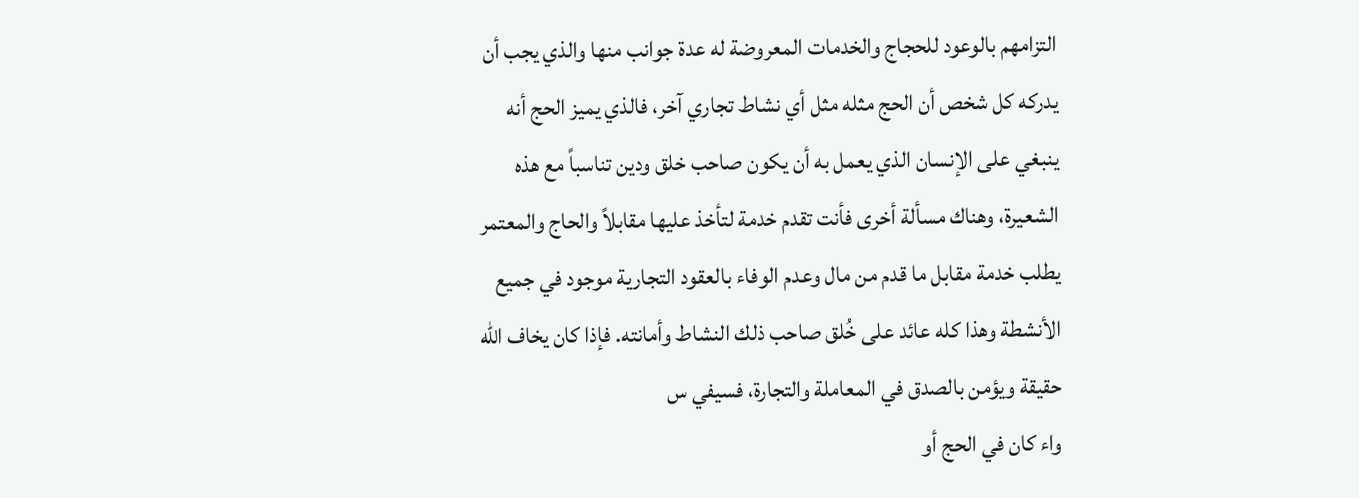التزامهم بالوعود للحجاج والخدمات المعروضة له عدة جوانب منها والذي يجب أن يدركه كل شخص أن الحج مثله مثل أي نشاط تجاري آخر، فالذي يميز الحج أنه ينبغي على الإنسان الذي يعمل به أن يكون صاحب خلق ودين تناسباً مع هذه الشعيرة، وهناك مسألة أخرى فأنت تقدم خدمة لتأخذ عليها مقابلاً والحاج والمعتمر يطلب خدمة مقابل ما قدم من مال وعدم الوفاء بالعقود التجارية موجود في جميع الأنشطة وهذا كله عائد على خُلق صاحب ذلك النشاط وأمانته. فإذا كان يخاف الله حقيقة ويؤمن بالصدق في المعاملة والتجارة، فسيفي س
واء كان في الحج أو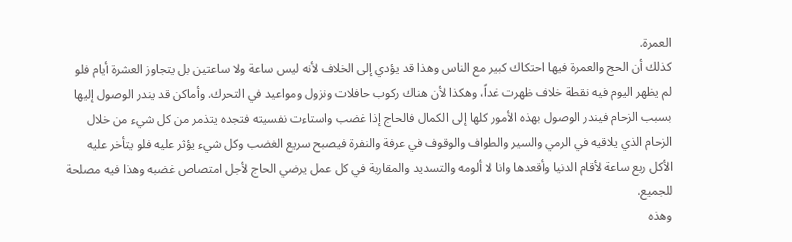العمرة.
كذلك أن الحج والعمرة فيها احتكاك كبير مع الناس وهذا قد يؤدي إلى الخلاف لأنه ليس ساعة ولا ساعتين بل يتجاوز العشرة أيام فلو لم يظهر اليوم فيه نقطة خلاف ظهرت غداً، وهكذا لأن هناك ركوب حافلات ونزول ومواعيد في التحرك. وأماكن قد يندر الوصول إليها بسبب الزحام فيندر الوصول بهذه الأمور كلها إلى الكمال فالحاج إذا غضب واستاءت نفسيته فتجده يتذمر من كل شيء من خلال الزحام الذي يلاقيه في الرمي والسير والطواف والوقوف في عرفة والنفرة فيصبح سريع الغضب وكل شيء يؤثر عليه فلو يتأخر عليه الأكل ربع ساعة لأقام الدنيا وأقعدها وانا لا ألومه والتسديد والمقاربة في كل عمل يرضي الحاج لأجل امتصاص غضبه وهذا فيه مصلحة للجميع.
وهذه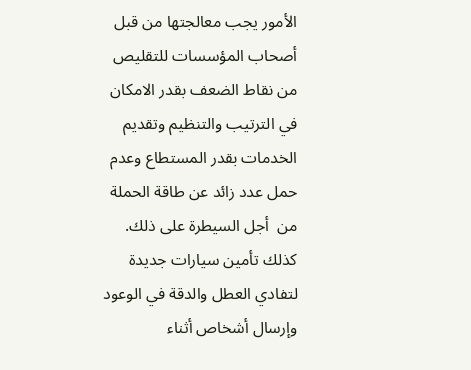الأمور يجب معالجتها من قبل أصحاب المؤسسات للتقليص من نقاط الضعف بقدر الامكان في الترتيب والتنظيم وتقديم الخدمات بقدر المستطاع وعدم حمل عدد زائد عن طاقة الحملة من  أجل السيطرة على ذلك. كذلك تأمين سيارات جديدة لتفادي العطل والدقة في الوعود وإرسال أشخاص أثناء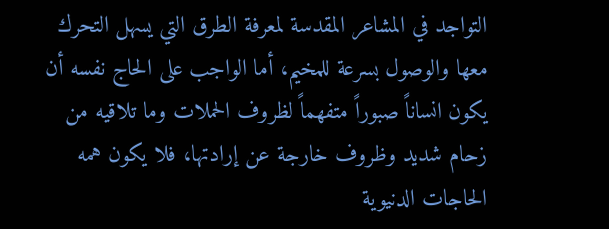التواجد في المشاعر المقدسة لمعرفة الطرق التي يسهل التحرك معها والوصول بسرعة للمخيم، أما الواجب على الحاج نفسه أن يكون انساناً صبوراً متفهماً لظروف الحملات وما تلاقيه من زحام شديد وظروف خارجة عن إرادتها، فلا يكون همه الحاجات الدنيوية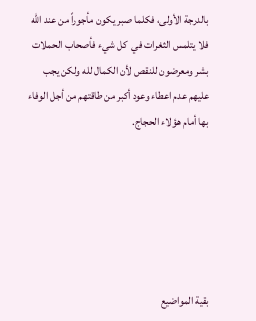بالدرجة الأولى، فكلما صبر يكون مأجوراً من عند الله فلا يتلمس الثغرات في  كل شيء فأصحاب الحملات بشر ومعرضون للنقص لأن الكمال لله ولكن يجب عليهم عدم اعطاء وعود أكبر من طاقتهم من أجل الوفاء بها أمام هؤلاء الحجاج.






بقية المواضيع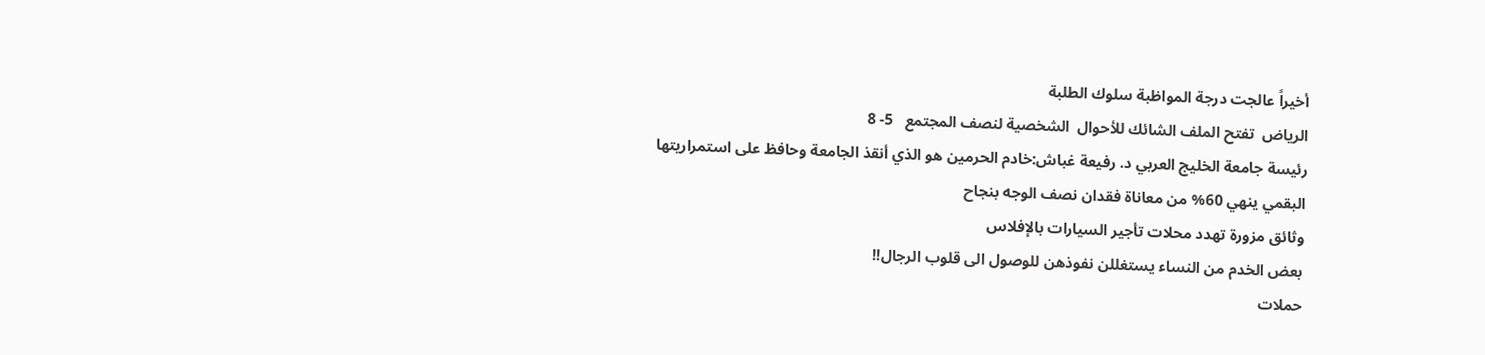أخيراً عالجت درجة المواظبة سلوك الطلبة
الرياض  تفتح الملف الشائك للأحوال  الشخصية لنصف المجتمع   5- 8
رئيسة جامعة الخليج العربي د. رفيعة غباش:خادم الحرمين هو الذي أنقذ الجامعة وحافظ على استمراريتها
البقمي ينهي 60% من معاناة فقدان نصف الوجه بنجاح
وثائق مزورة تهدد محلات تأجير السيارات بالإفلاس
بعض الخدم من النساء يستغللن نفوذهن للوصول الى قلوب الرجال!!
حملات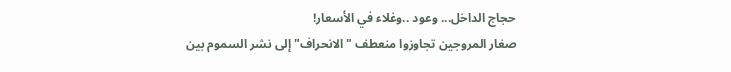حجاج الداخل... وعود ..وغلاء في الأسعار!
صغار المروجين تجاوزوا منعطف "الانحراف" إلى نشر السموم بين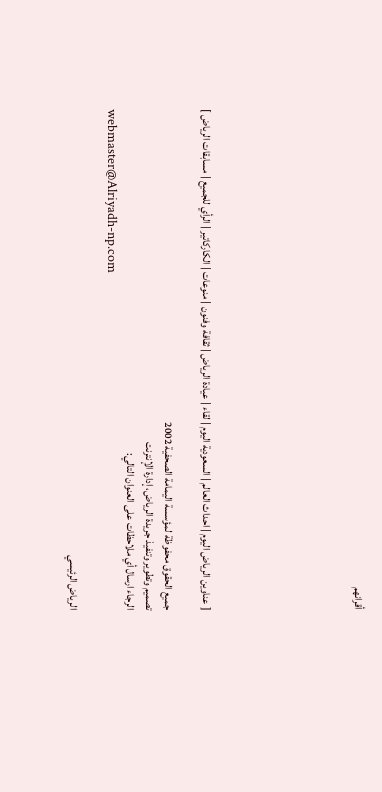أقرانهم







[ عناوين الرياض اليوم | احداث العالم | السعودية اليوم | لقاء | عيادة الرياض | ثقافة وفنون | منوعات | الكاركاتير | الرأي للجميع | مسابقات الرياض ]

جميع الحقوق محفوظة لمؤسسة اليمامة الصحفية 2002
تصميم وتطوير وتنفيذ جريدة الرياض، إدارة الإنترنت
الرجاء ارسال أي ملاحظات على العنوان التالي:
webmaster@Alriyadh-np.com

الرياض الرئيسي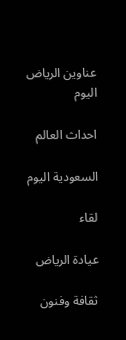عناوين الرياض اليوم

احداث العالم

السعودية اليوم

لقاء

عيادة الرياض

ثقافة وفنون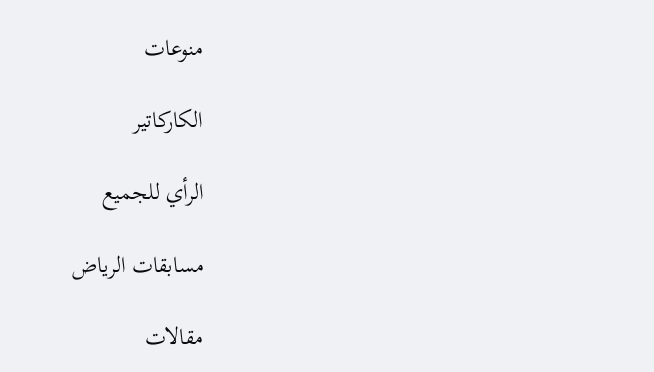منوعات

الكاركاتير

الرأي للجميع

مسابقات الرياض

مقالات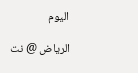اليوم

الرياض @ نت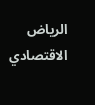الرياض الاقتصادي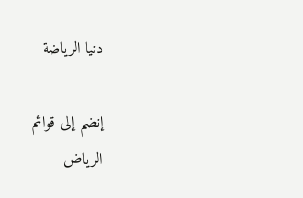دنيا الرياضة

إنضم إلى قوائم
الرياض